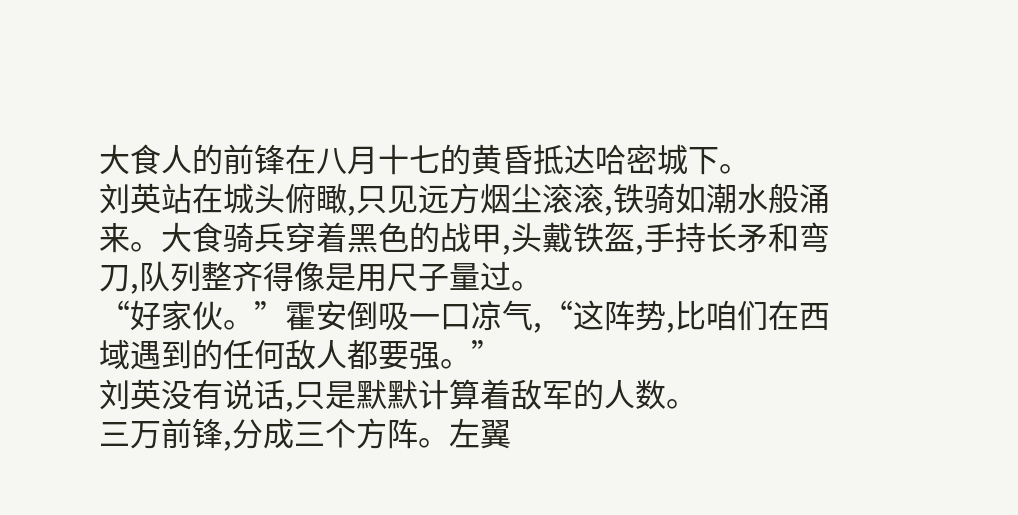大食人的前锋在八月十七的黄昏抵达哈密城下。
刘英站在城头俯瞰,只见远方烟尘滚滚,铁骑如潮水般涌来。大食骑兵穿着黑色的战甲,头戴铁盔,手持长矛和弯刀,队列整齐得像是用尺子量过。
“好家伙。”霍安倒吸一口凉气,“这阵势,比咱们在西域遇到的任何敌人都要强。”
刘英没有说话,只是默默计算着敌军的人数。
三万前锋,分成三个方阵。左翼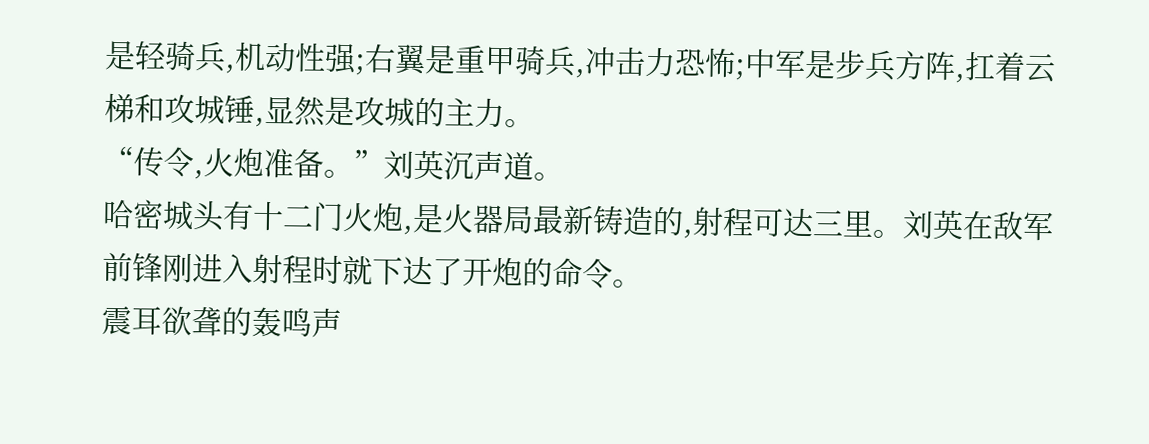是轻骑兵,机动性强;右翼是重甲骑兵,冲击力恐怖;中军是步兵方阵,扛着云梯和攻城锤,显然是攻城的主力。
“传令,火炮准备。”刘英沉声道。
哈密城头有十二门火炮,是火器局最新铸造的,射程可达三里。刘英在敌军前锋刚进入射程时就下达了开炮的命令。
震耳欲聋的轰鸣声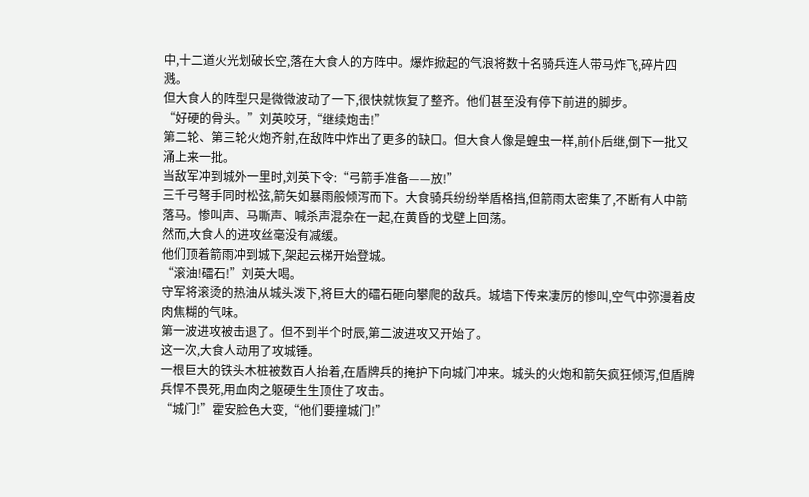中,十二道火光划破长空,落在大食人的方阵中。爆炸掀起的气浪将数十名骑兵连人带马炸飞,碎片四溅。
但大食人的阵型只是微微波动了一下,很快就恢复了整齐。他们甚至没有停下前进的脚步。
“好硬的骨头。”刘英咬牙,“继续炮击!”
第二轮、第三轮火炮齐射,在敌阵中炸出了更多的缺口。但大食人像是蝗虫一样,前仆后继,倒下一批又涌上来一批。
当敌军冲到城外一里时,刘英下令:“弓箭手准备——放!”
三千弓弩手同时松弦,箭矢如暴雨般倾泻而下。大食骑兵纷纷举盾格挡,但箭雨太密集了,不断有人中箭落马。惨叫声、马嘶声、喊杀声混杂在一起,在黄昏的戈壁上回荡。
然而,大食人的进攻丝毫没有减缓。
他们顶着箭雨冲到城下,架起云梯开始登城。
“滚油!礌石!”刘英大喝。
守军将滚烫的热油从城头泼下,将巨大的礌石砸向攀爬的敌兵。城墙下传来凄厉的惨叫,空气中弥漫着皮肉焦糊的气味。
第一波进攻被击退了。但不到半个时辰,第二波进攻又开始了。
这一次,大食人动用了攻城锤。
一根巨大的铁头木桩被数百人抬着,在盾牌兵的掩护下向城门冲来。城头的火炮和箭矢疯狂倾泻,但盾牌兵悍不畏死,用血肉之躯硬生生顶住了攻击。
“城门!”霍安脸色大变,“他们要撞城门!”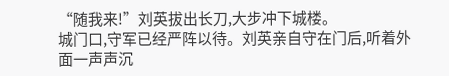“随我来!”刘英拔出长刀,大步冲下城楼。
城门口,守军已经严阵以待。刘英亲自守在门后,听着外面一声声沉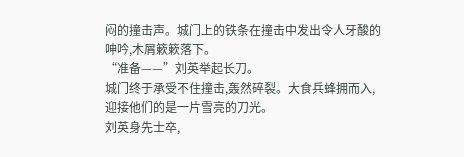闷的撞击声。城门上的铁条在撞击中发出令人牙酸的呻吟,木屑簌簌落下。
“准备——”刘英举起长刀。
城门终于承受不住撞击,轰然碎裂。大食兵蜂拥而入,迎接他们的是一片雪亮的刀光。
刘英身先士卒,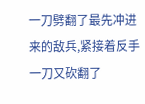一刀劈翻了最先冲进来的敌兵,紧接着反手一刀又砍翻了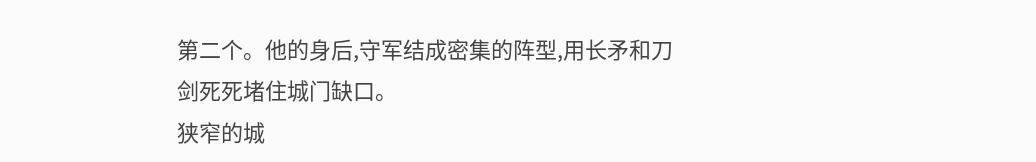第二个。他的身后,守军结成密集的阵型,用长矛和刀剑死死堵住城门缺口。
狭窄的城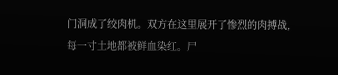门洞成了绞肉机。双方在这里展开了惨烈的肉搏战,每一寸土地都被鲜血染红。尸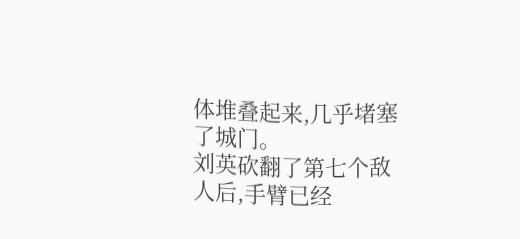体堆叠起来,几乎堵塞了城门。
刘英砍翻了第七个敌人后,手臂已经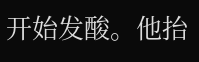开始发酸。他抬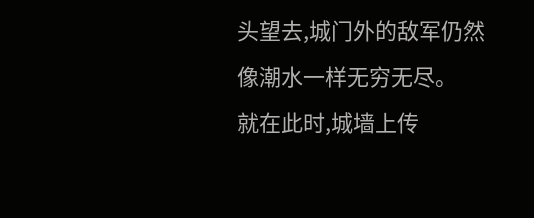头望去,城门外的敌军仍然像潮水一样无穷无尽。
就在此时,城墙上传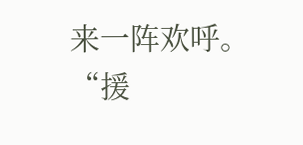来一阵欢呼。
“援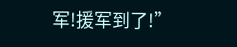军!援军到了!”